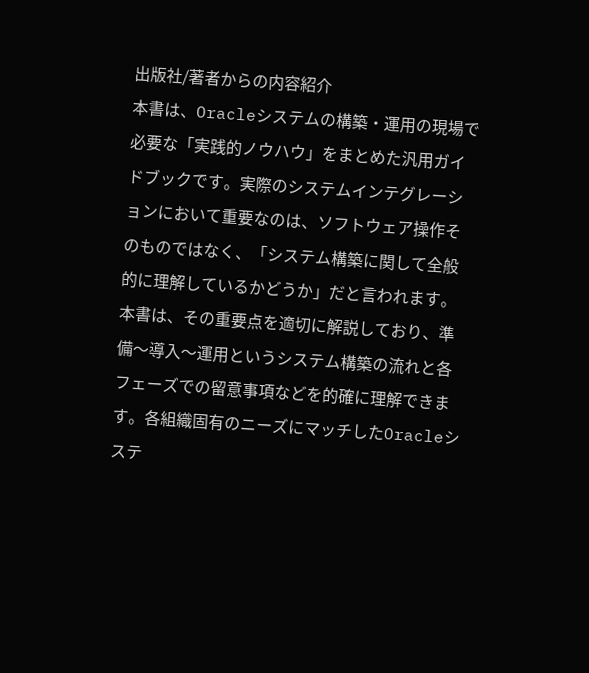出版社/著者からの内容紹介
本書は、Oracleシステムの構築・運用の現場で必要な「実践的ノウハウ」をまとめた汎用ガイドブックです。実際のシステムインテグレーションにおいて重要なのは、ソフトウェア操作そのものではなく、「システム構築に関して全般的に理解しているかどうか」だと言われます。本書は、その重要点を適切に解説しており、準備〜導入〜運用というシステム構築の流れと各フェーズでの留意事項などを的確に理解できます。各組織固有のニーズにマッチしたOracleシステ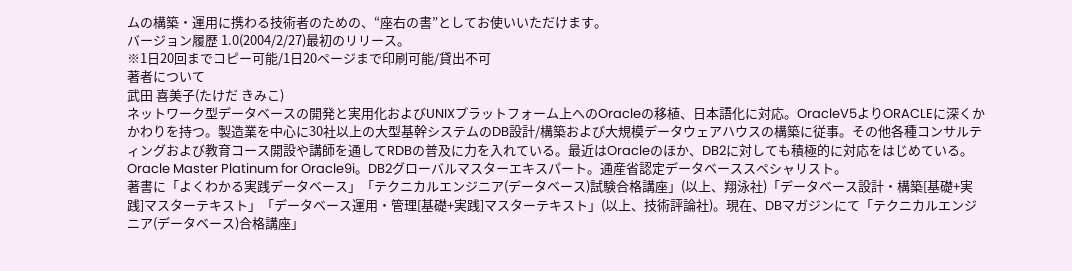ムの構築・運用に携わる技術者のための、“座右の書”としてお使いいただけます。
バージョン履歴 1.0(2004/2/27)最初のリリース。
※1日20回までコピー可能/1日20ページまで印刷可能/貸出不可
著者について
武田 喜美子(たけだ きみこ)
ネットワーク型データベースの開発と実用化およびUNIXプラットフォーム上へのOracleの移植、日本語化に対応。OracleV5よりORACLEに深くかかわりを持つ。製造業を中心に30社以上の大型基幹システムのDB設計/構築および大規模データウェアハウスの構築に従事。その他各種コンサルティングおよび教育コース開設や講師を通してRDBの普及に力を入れている。最近はOracleのほか、DB2に対しても積極的に対応をはじめている。Oracle Master Platinum for Oracle9i。DB2グローバルマスターエキスパート。通産省認定データベーススペシャリスト。
著書に「よくわかる実践データベース」「テクニカルエンジニア(データベース)試験合格講座」(以上、翔泳社)「データベース設計・構築[基礎+実践]マスターテキスト」「データベース運用・管理[基礎+実践]マスターテキスト」(以上、技術評論社)。現在、DBマガジンにて「テクニカルエンジニア(データベース)合格講座」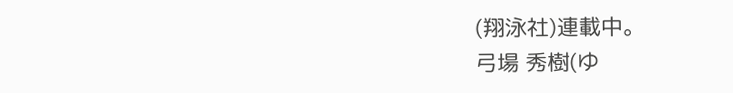(翔泳社)連載中。
弓場 秀樹(ゆ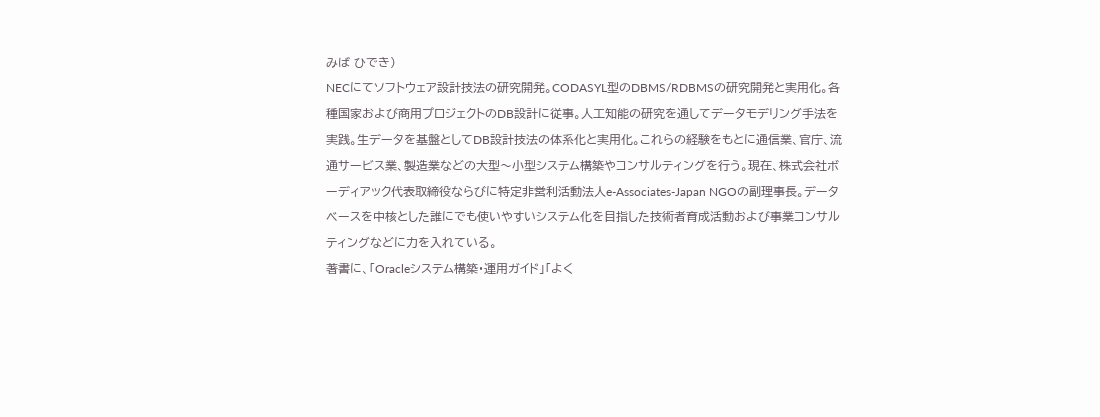みば ひでき)
NECにてソフトウェア設計技法の研究開発。CODASYL型のDBMS/RDBMSの研究開発と実用化。各種国家および商用プロジェクトのDB設計に従事。人工知能の研究を通してデータモデリング手法を実践。生データを基盤としてDB設計技法の体系化と実用化。これらの経験をもとに通信業、官庁、流通サービス業、製造業などの大型〜小型システム構築やコンサルティングを行う。現在、株式会社ボーディアック代表取締役ならびに特定非営利活動法人e-Associates-Japan NGOの副理事長。データベースを中核とした誰にでも使いやすいシステム化を目指した技術者育成活動および事業コンサルティングなどに力を入れている。
著書に、「Oracleシステム構築・運用ガイド」「よく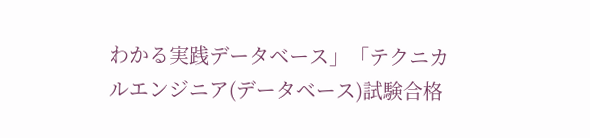わかる実践データベース」「テクニカルエンジニア(データベース)試験合格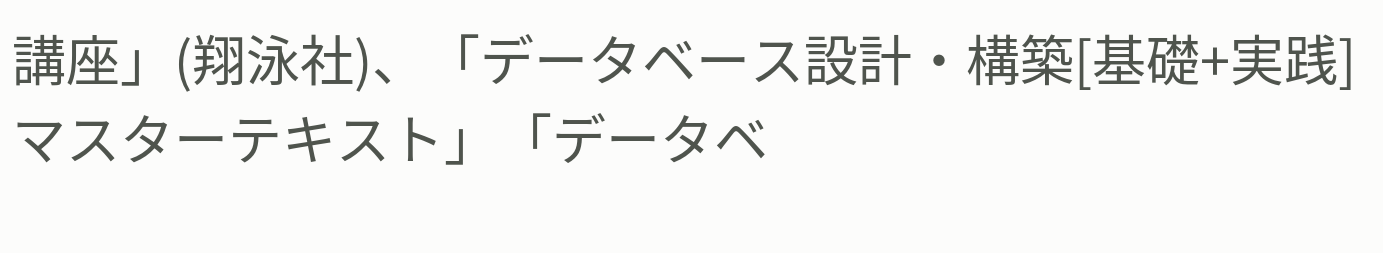講座」(翔泳社)、「データベース設計・構築[基礎+実践]マスターテキスト」「データベ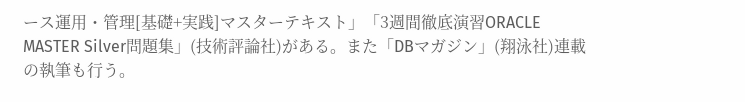ース運用・管理[基礎+実践]マスターテキスト」「3週間徹底演習ORACLE MASTER Silver問題集」(技術評論社)がある。また「DBマガジン」(翔泳社)連載の執筆も行う。